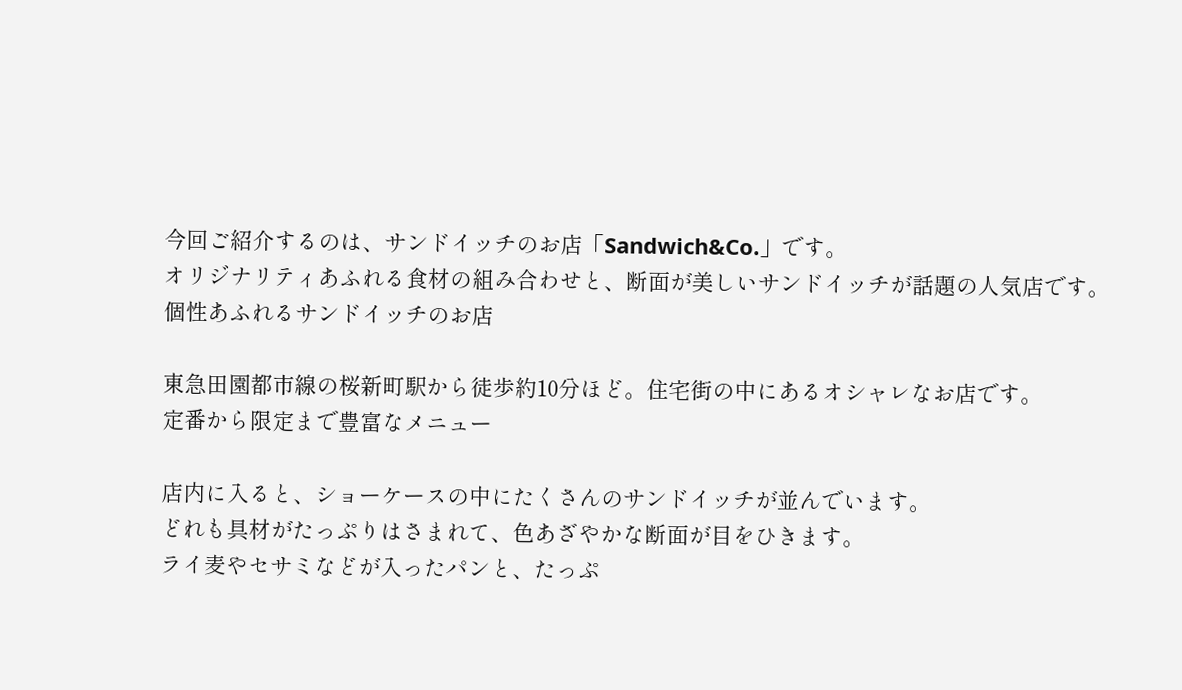今回ご紹介するのは、サンドイッチのお店「Sandwich&Co.」です。
オリジナリティあふれる食材の組み合わせと、断面が美しいサンドイッチが話題の人気店です。
個性あふれるサンドイッチのお店

東急田園都市線の桜新町駅から徒歩約10分ほど。住宅街の中にあるオシャレなお店です。
定番から限定まで豊富なメニュー

店内に入ると、ショーケースの中にたくさんのサンドイッチが並んでいます。
どれも具材がたっぷりはさまれて、色あざやかな断面が目をひきます。
ライ麦やセサミなどが入ったパンと、たっぷ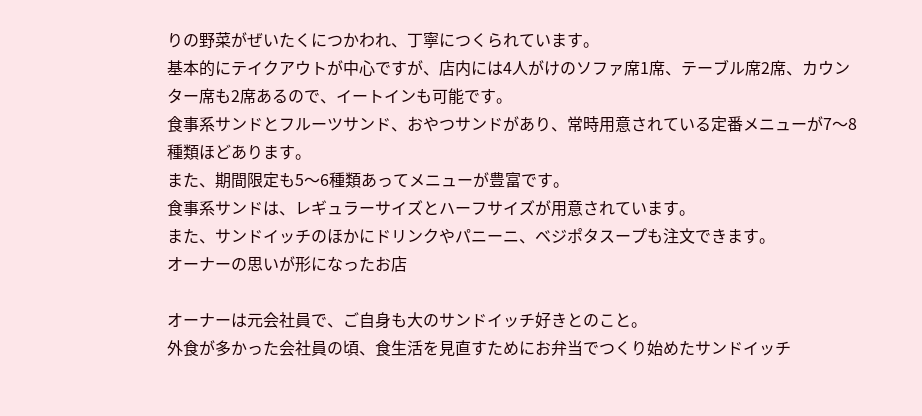りの野菜がぜいたくにつかわれ、丁寧につくられています。
基本的にテイクアウトが中心ですが、店内には4人がけのソファ席1席、テーブル席2席、カウンター席も2席あるので、イートインも可能です。
食事系サンドとフルーツサンド、おやつサンドがあり、常時用意されている定番メニューが7〜8種類ほどあります。
また、期間限定も5〜6種類あってメニューが豊富です。
食事系サンドは、レギュラーサイズとハーフサイズが用意されています。
また、サンドイッチのほかにドリンクやパニーニ、ベジポタスープも注文できます。
オーナーの思いが形になったお店

オーナーは元会社員で、ご自身も大のサンドイッチ好きとのこと。
外食が多かった会社員の頃、食生活を見直すためにお弁当でつくり始めたサンドイッチ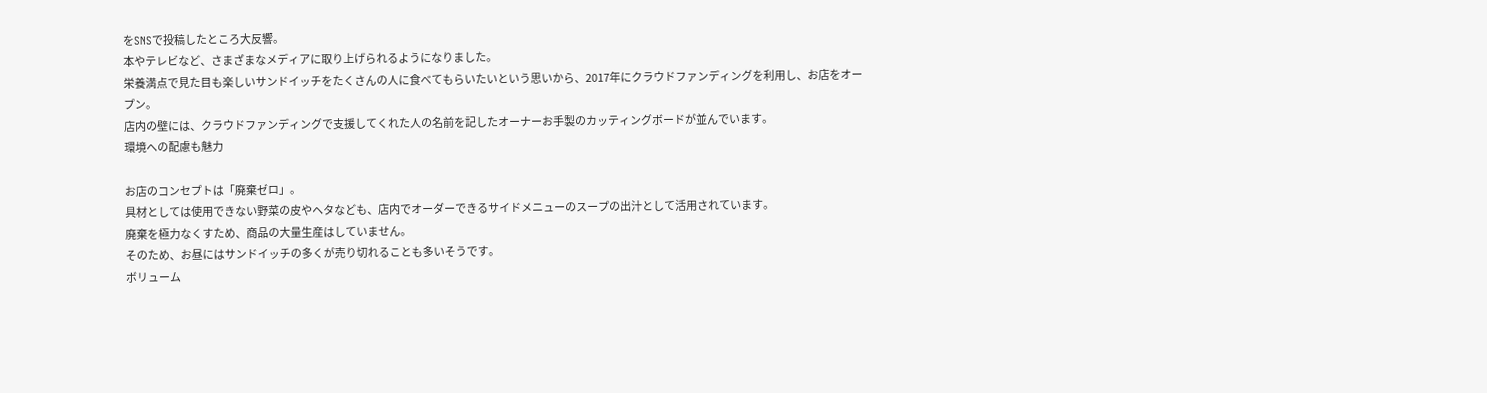をSNSで投稿したところ大反響。
本やテレビなど、さまざまなメディアに取り上げられるようになりました。
栄養満点で見た目も楽しいサンドイッチをたくさんの人に食べてもらいたいという思いから、2017年にクラウドファンディングを利用し、お店をオープン。
店内の壁には、クラウドファンディングで支援してくれた人の名前を記したオーナーお手製のカッティングボードが並んでいます。
環境への配慮も魅力

お店のコンセプトは「廃棄ゼロ」。
具材としては使用できない野菜の皮やヘタなども、店内でオーダーできるサイドメニューのスープの出汁として活用されています。
廃棄を極力なくすため、商品の大量生産はしていません。
そのため、お昼にはサンドイッチの多くが売り切れることも多いそうです。
ボリューム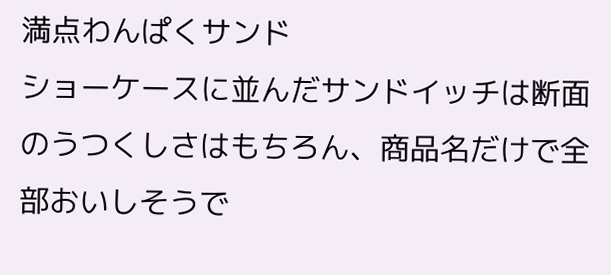満点わんぱくサンド
ショーケースに並んだサンドイッチは断面のうつくしさはもちろん、商品名だけで全部おいしそうで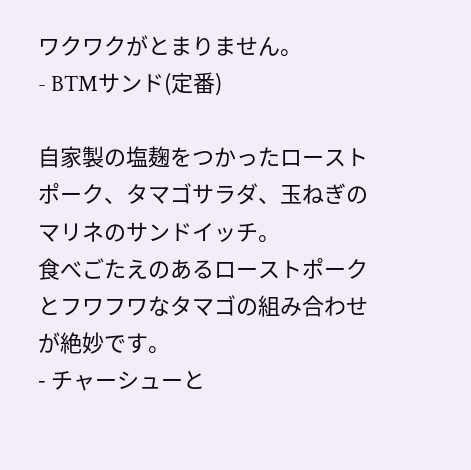ワクワクがとまりません。
- BTMサンド(定番)

自家製の塩麹をつかったローストポーク、タマゴサラダ、玉ねぎのマリネのサンドイッチ。
食べごたえのあるローストポークとフワフワなタマゴの組み合わせが絶妙です。
- チャーシューと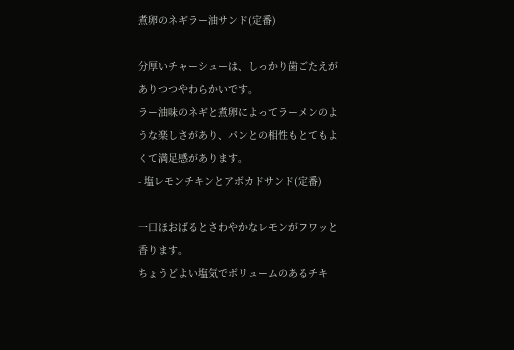煮卵のネギラー油サンド(定番)

分厚いチャーシューは、しっかり歯ごたえがありつつやわらかいです。
ラー油味のネギと煮卵によってラーメンのような楽しさがあり、パンとの相性もとてもよくて満足感があります。
- 塩レモンチキンとアボカドサンド(定番)

一口ほおばるとさわやかなレモンがフワッと香ります。
ちょうどよい塩気でボリュームのあるチキ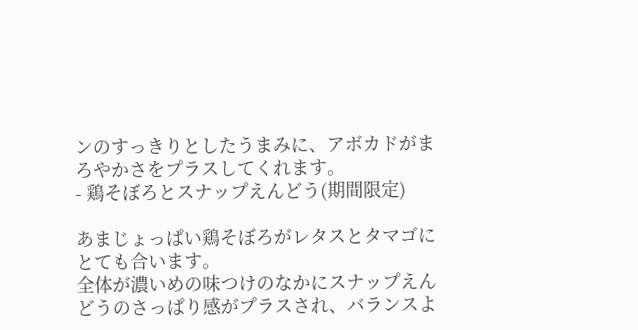ンのすっきりとしたうまみに、アボカドがまろやかさをプラスしてくれます。
- 鶏そぼろとスナップえんどう(期間限定)

あまじょっぱい鶏そぼろがレタスとタマゴにとても合います。
全体が濃いめの味つけのなかにスナップえんどうのさっぱり感がプラスされ、バランスよ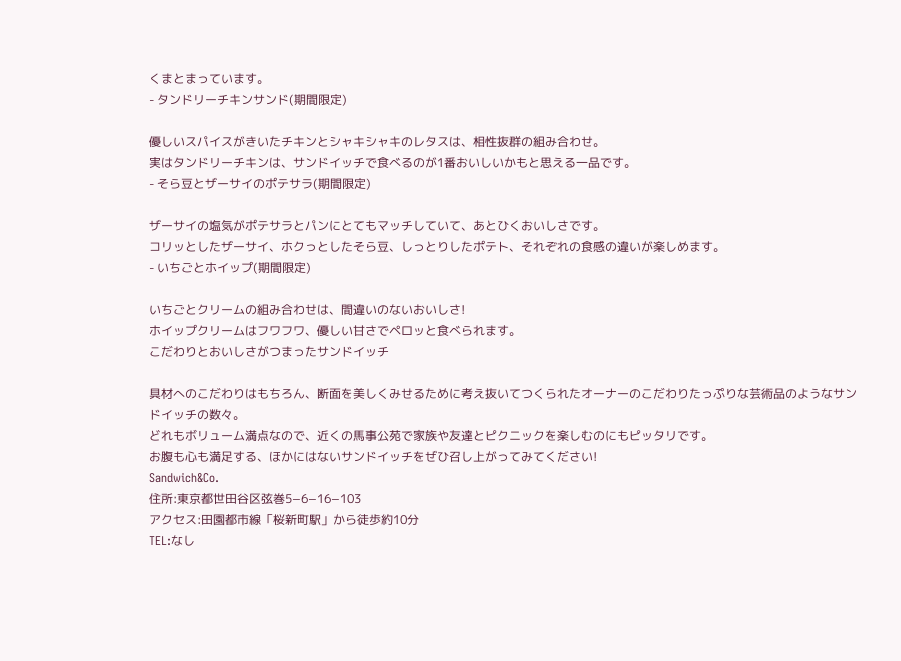くまとまっています。
- タンドリーチキンサンド(期間限定)

優しいスパイスがきいたチキンとシャキシャキのレタスは、相性抜群の組み合わせ。
実はタンドリーチキンは、サンドイッチで食べるのが1番おいしいかもと思える一品です。
- そら豆とザーサイのポテサラ(期間限定)

ザーサイの塩気がポテサラとパンにとてもマッチしていて、あとひくおいしさです。
コリッとしたザーサイ、ホクっとしたそら豆、しっとりしたポテト、それぞれの食感の違いが楽しめます。
- いちごとホイップ(期間限定)

いちごとクリームの組み合わせは、間違いのないおいしさ!
ホイップクリームはフワフワ、優しい甘さでペロッと食べられます。
こだわりとおいしさがつまったサンドイッチ

具材へのこだわりはもちろん、断面を美しくみせるために考え抜いてつくられたオーナーのこだわりたっぷりな芸術品のようなサンドイッチの数々。
どれもボリューム満点なので、近くの馬事公苑で家族や友達とピクニックを楽しむのにもピッタリです。
お腹も心も満足する、ほかにはないサンドイッチをぜひ召し上がってみてください!
Sandwich&Co.
住所:東京都世田谷区弦巻5−6−16−103
アクセス:田園都市線「桜新町駅」から徒歩約10分
TEL:なし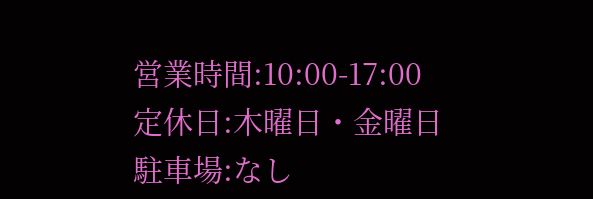営業時間:10:00-17:00
定休日:木曜日・金曜日
駐車場:なし